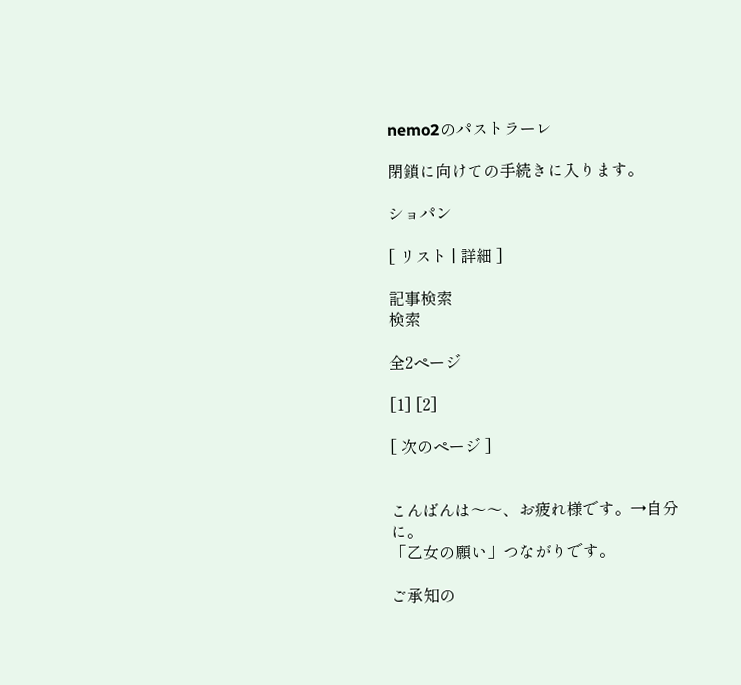nemo2のパストラーレ

閉鎖に向けての手続きに入ります。

ショパン

[ リスト | 詳細 ]

記事検索
検索

全2ページ

[1] [2]

[ 次のページ ]


こんばんは〜〜、お疲れ様です。→自分に。
「乙女の願い」つながりです。

ご承知の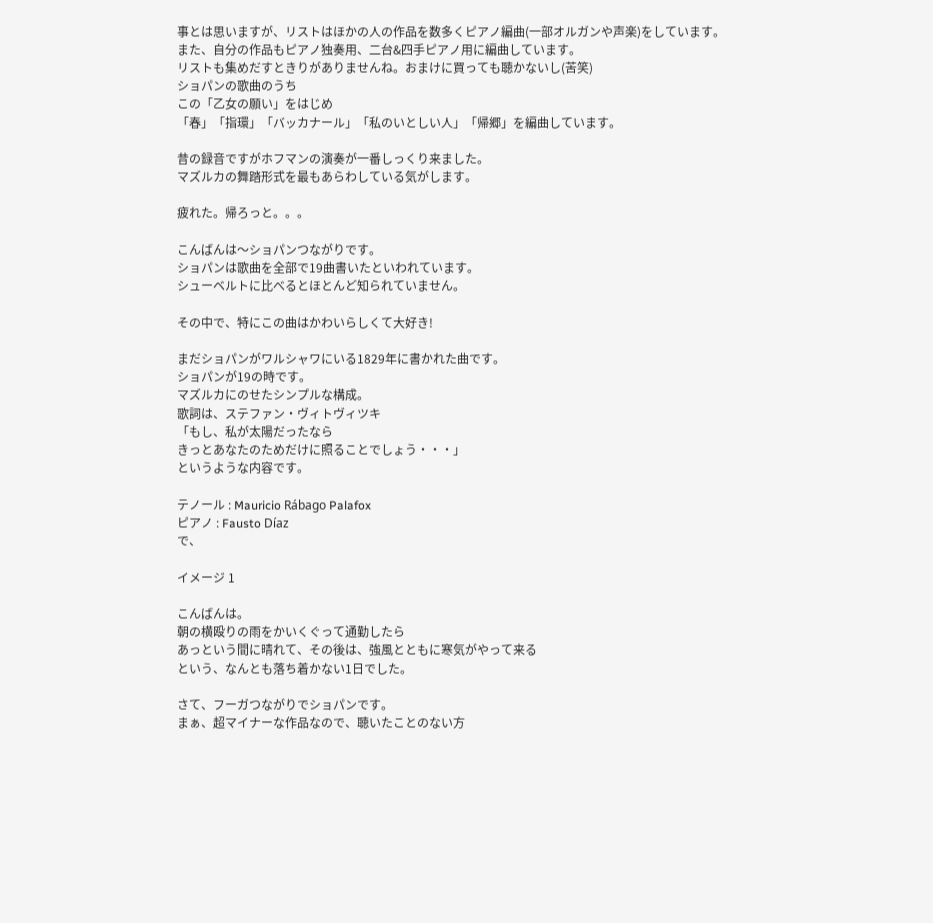事とは思いますが、リストはほかの人の作品を数多くピアノ編曲(一部オルガンや声楽)をしています。
また、自分の作品もピアノ独奏用、二台&四手ピアノ用に編曲しています。
リストも集めだすときりがありませんね。おまけに買っても聴かないし(苦笑)
ショパンの歌曲のうち
この「乙女の願い」をはじめ
「春」「指環」「バッカナール」「私のいとしい人」「帰郷」を編曲しています。

昔の録音ですがホフマンの演奏が一番しっくり来ました。
マズルカの舞踏形式を最もあらわしている気がします。

疲れた。帰ろっと。。。

こんばんは〜ショパンつながりです。
ショパンは歌曲を全部で19曲書いたといわれています。
シューベルトに比べるとほとんど知られていません。

その中で、特にこの曲はかわいらしくて大好き!

まだショパンがワルシャワにいる1829年に書かれた曲です。
ショパンが19の時です。
マズルカにのせたシンプルな構成。
歌詞は、ステファン・ヴィトヴィツキ
「もし、私が太陽だったなら
きっとあなたのためだけに照ることでしょう・・・」
というような内容です。

テノール : Mauricio Rábago Palafox
ピアノ : Fausto Díaz
で、

イメージ 1

こんばんは。
朝の横殴りの雨をかいくぐって通勤したら
あっという間に晴れて、その後は、強風とともに寒気がやって来る
という、なんとも落ち着かない1日でした。

さて、フーガつながりでショパンです。
まぁ、超マイナーな作品なので、聴いたことのない方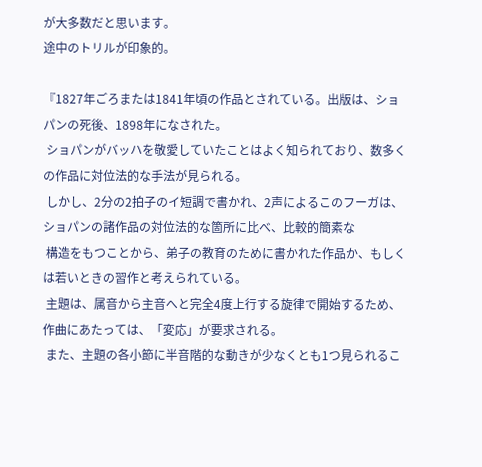が大多数だと思います。
途中のトリルが印象的。

『1827年ごろまたは1841年頃の作品とされている。出版は、ショパンの死後、1898年になされた。
 ショパンがバッハを敬愛していたことはよく知られており、数多くの作品に対位法的な手法が見られる。
 しかし、2分の2拍子のイ短調で書かれ、2声によるこのフーガは、ショパンの諸作品の対位法的な箇所に比べ、比較的簡素な
 構造をもつことから、弟子の教育のために書かれた作品か、もしくは若いときの習作と考えられている。
 主題は、属音から主音へと完全4度上行する旋律で開始するため、作曲にあたっては、「変応」が要求される。
 また、主題の各小節に半音階的な動きが少なくとも1つ見られるこ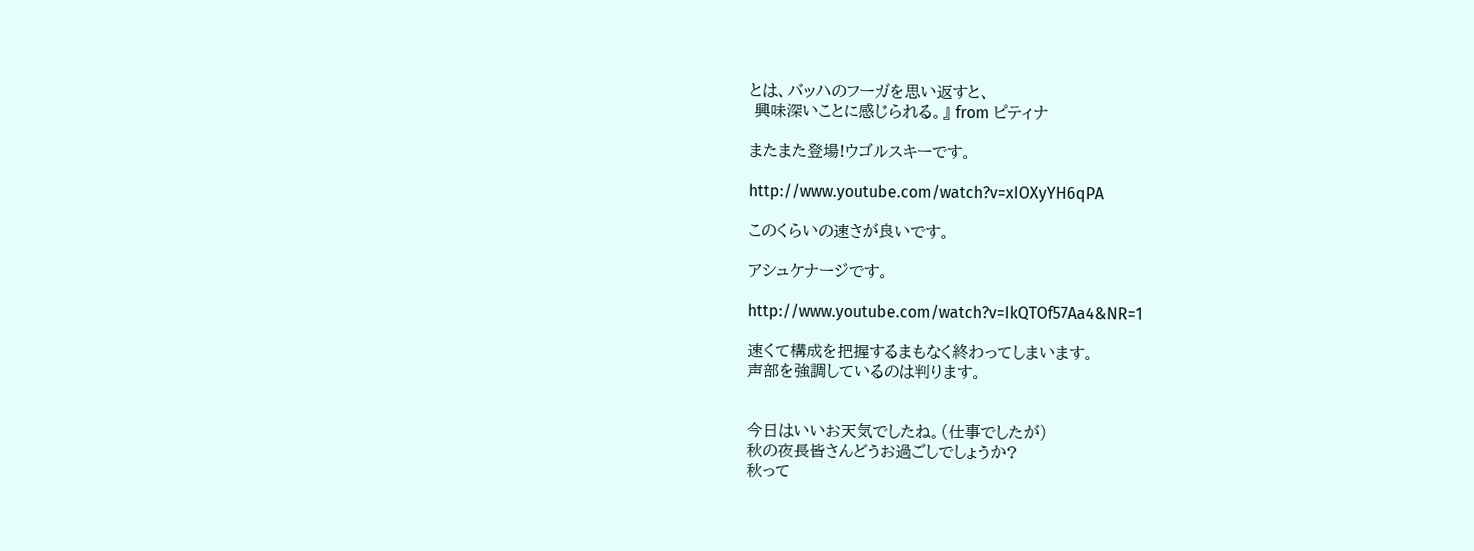とは、バッハのフーガを思い返すと、
 興味深いことに感じられる。』 from ピティナ

またまた登場!ウゴルスキーです。

http://www.youtube.com/watch?v=xIOXyYH6qPA

このくらいの速さが良いです。

アシュケナージです。

http://www.youtube.com/watch?v=IkQTOf57Aa4&NR=1

速くて構成を把握するまもなく終わってしまいます。
声部を強調しているのは判ります。


今日はいいお天気でしたね。(仕事でしたが)
秋の夜長皆さんどうお過ごしでしょうか?
秋って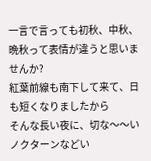一言で言っても初秋、中秋、晩秋って表情が違うと思いませんか?
紅葉前線も南下して来て、日も短くなりましたから
そんな長い夜に、切な〜〜いノクターンなどい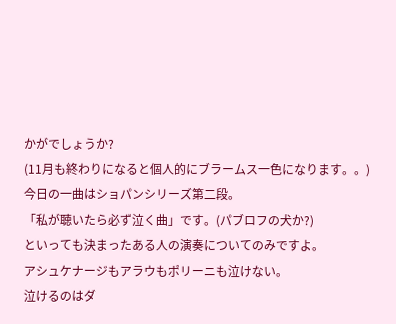かがでしょうか?
(11月も終わりになると個人的にブラームス一色になります。。)
今日の一曲はショパンシリーズ第二段。
「私が聴いたら必ず泣く曲」です。(パブロフの犬か?)
といっても決まったある人の演奏についてのみですよ。
アシュケナージもアラウもポリーニも泣けない。
泣けるのはダ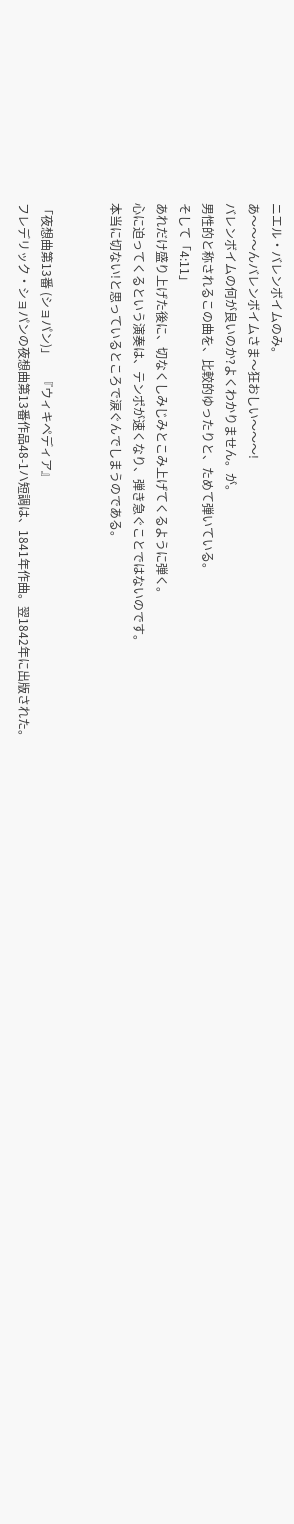ニエル・バレンボイムのみ。
あ〜〜〜んバレンボイムさま〜狂おしい〜〜〜!
バレンボイムの何が良いのか?よくわかりません。が。
男性的と称されるこの曲を、比較的ゆったりと、ためて弾いている。
そして「4:11」
あれだけ盛り上げた後に、切なくしみじみとこみ上げてくるように弾く。
心に迫ってくるという演奏は、テンポが速くなり、弾き急ぐことではないのです。
本当に切ない!と思っているところで涙ぐんでしまうのである。


「夜想曲第13番 (ショパン)」     『ウィキペディア』
フレデリック・ショパンの夜想曲第13番作品48-1ハ短調は、1841年作曲。翌1842年に出版された。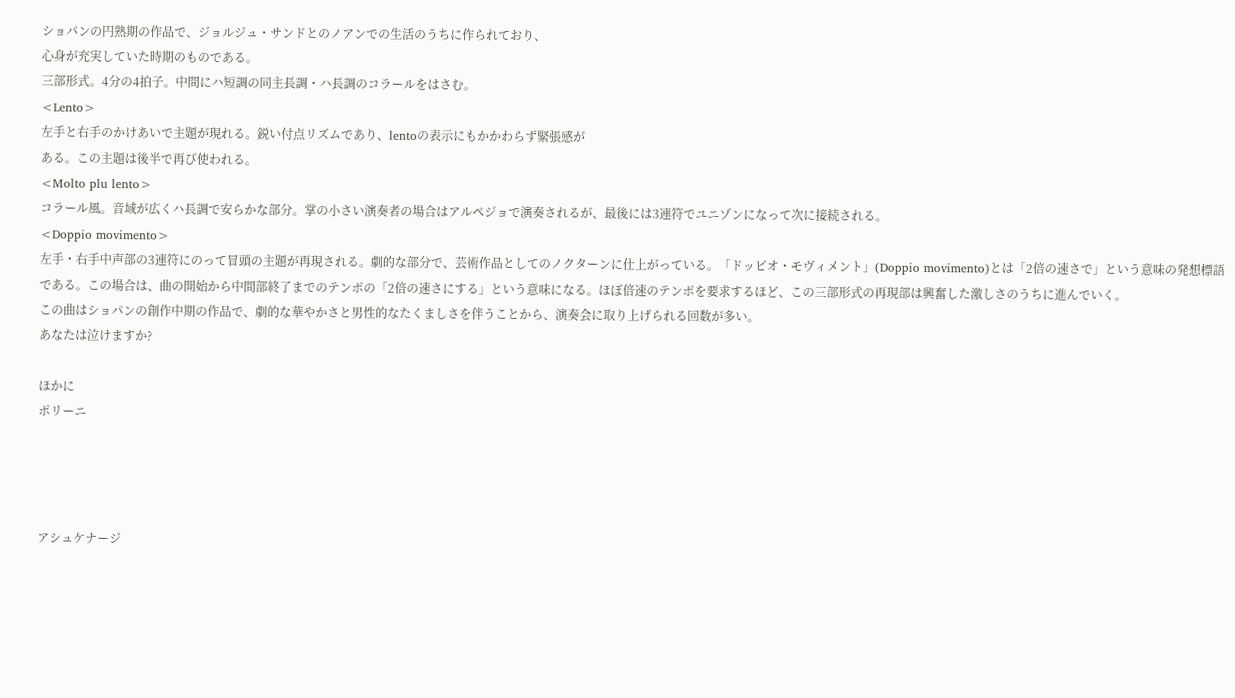ショパンの円熟期の作品で、ジョルジュ・サンドとのノアンでの生活のうちに作られており、
心身が充実していた時期のものである。
三部形式。4分の4拍子。中間にハ短調の同主長調・ハ長調のコラールをはさむ。
<Lento>
左手と右手のかけあいで主題が現れる。鋭い付点リズムであり、lentoの表示にもかかわらず緊張感が
ある。この主題は後半で再び使われる。
<Molto plu lento>
コラール風。音域が広くハ長調で安らかな部分。掌の小さい演奏者の場合はアルペジョで演奏されるが、最後には3連符でユニゾンになって次に接続される。
<Doppio movimento>
左手・右手中声部の3連符にのって冒頭の主題が再現される。劇的な部分で、芸術作品としてのノクターンに仕上がっている。「ドッピオ・モヴィメント」(Doppio movimento)とは「2倍の速さで」という意味の発想標語である。この場合は、曲の開始から中間部終了までのテンポの「2倍の速さにする」という意味になる。ほぼ倍速のテンポを要求するほど、この三部形式の再現部は興奮した激しさのうちに進んでいく。
この曲はショパンの創作中期の作品で、劇的な華やかさと男性的なたくましさを伴うことから、演奏会に取り上げられる回数が多い。
あなたは泣けますか?

ほかに
ポリーニ




アシュケナージ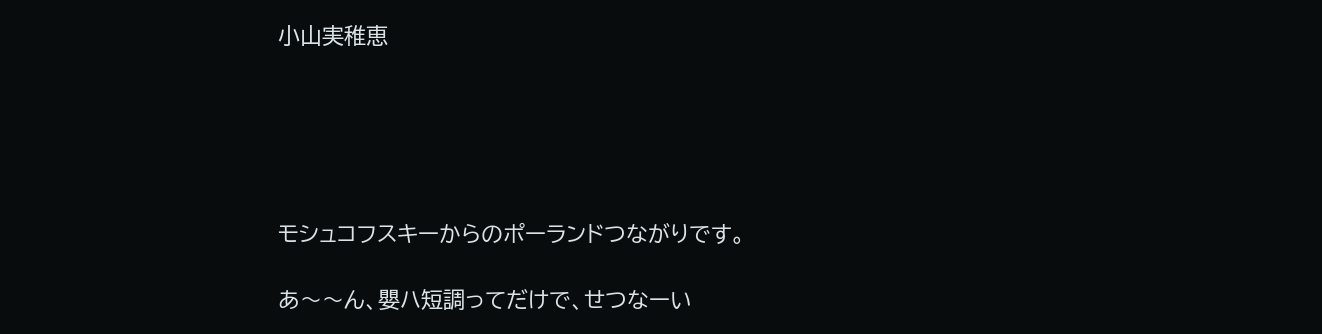小山実稚恵





モシュコフスキーからのポーランドつながりです。

あ〜〜ん、嬰ハ短調ってだけで、せつなーい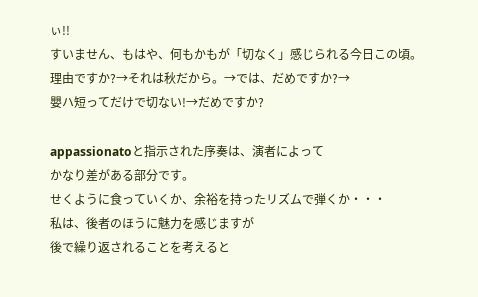ぃ!!
すいません、もはや、何もかもが「切なく」感じられる今日この頃。
理由ですか?→それは秋だから。→では、だめですか?→
嬰ハ短ってだけで切ない!→だめですか?

appassionatoと指示された序奏は、演者によって
かなり差がある部分です。
せくように食っていくか、余裕を持ったリズムで弾くか・・・
私は、後者のほうに魅力を感じますが
後で繰り返されることを考えると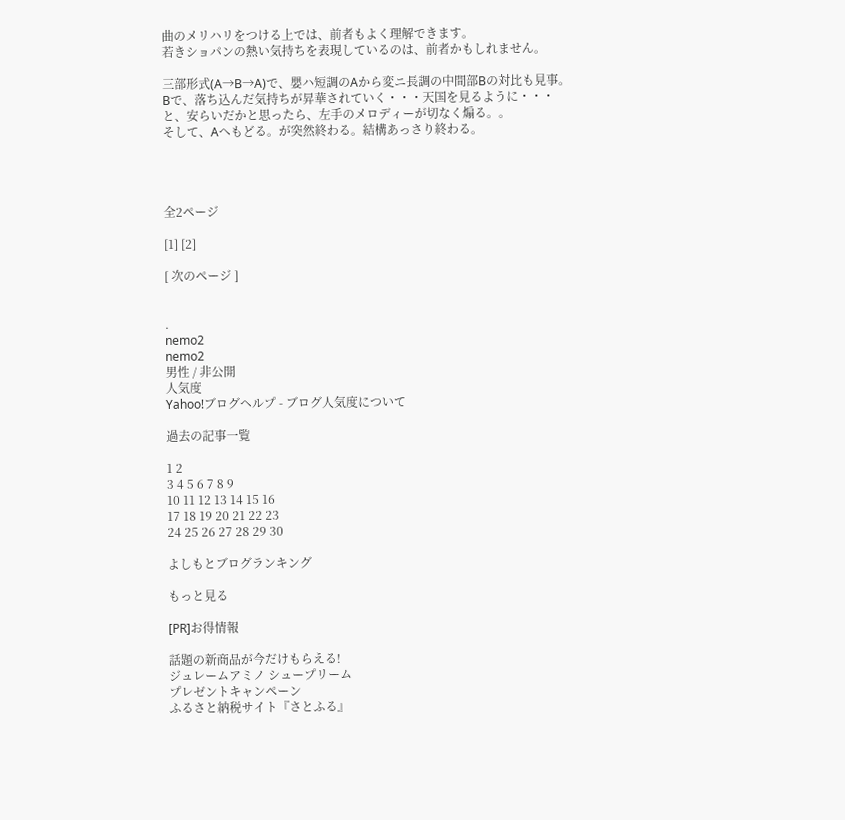曲のメリハリをつける上では、前者もよく理解できます。
若きショパンの熱い気持ちを表現しているのは、前者かもしれません。

三部形式(A→B→A)で、嬰ハ短調のAから変ニ長調の中間部Bの対比も見事。
Bで、落ち込んだ気持ちが昇華されていく・・・天国を見るように・・・
と、安らいだかと思ったら、左手のメロディーが切なく煽る。。
そして、Aへもどる。が突然終わる。結構あっさり終わる。




全2ページ

[1] [2]

[ 次のページ ]


.
nemo2
nemo2
男性 / 非公開
人気度
Yahoo!ブログヘルプ - ブログ人気度について

過去の記事一覧

1 2
3 4 5 6 7 8 9
10 11 12 13 14 15 16
17 18 19 20 21 22 23
24 25 26 27 28 29 30

よしもとブログランキング

もっと見る

[PR]お得情報

話題の新商品が今だけもらえる!
ジュレームアミノ シュープリーム
プレゼントキャンペーン
ふるさと納税サイト『さとふる』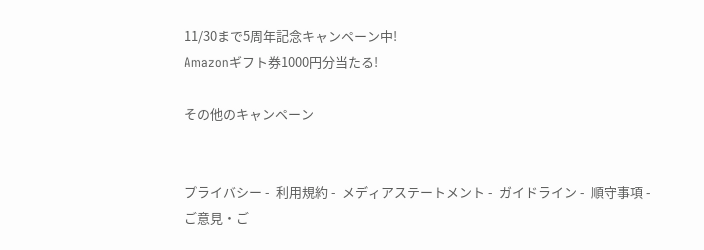11/30まで5周年記念キャンペーン中!
Amazonギフト券1000円分当たる!

その他のキャンペーン


プライバシー -  利用規約 -  メディアステートメント -  ガイドライン -  順守事項 -  ご意見・ご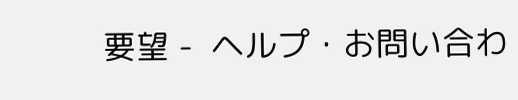要望 -  ヘルプ・お問い合わ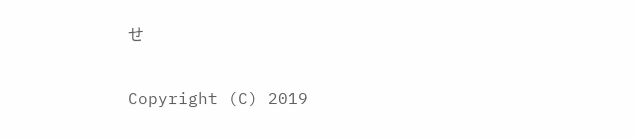せ

Copyright (C) 2019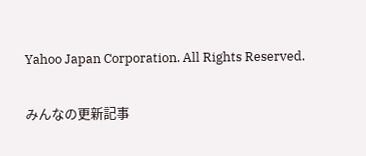Yahoo Japan Corporation. All Rights Reserved.

みんなの更新記事